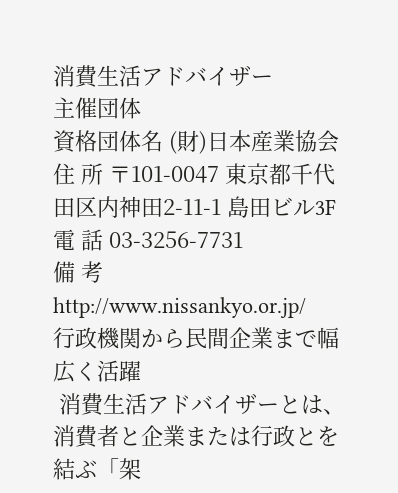消費生活アドバイザー
主催団体
資格団体名 (財)日本産業協会
住 所 〒101-0047 東京都千代田区内神田2-11-1 島田ビル3F
電 話 03-3256-7731
備 考 http://www.nissankyo.or.jp/
行政機関から民間企業まで幅広く活躍
 消費生活アドバイザーとは、消費者と企業または行政とを結ぶ「架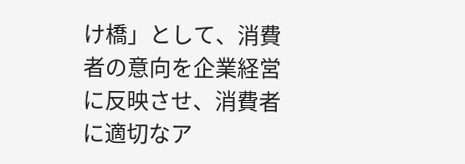け橋」として、消費者の意向を企業経営に反映させ、消費者に適切なア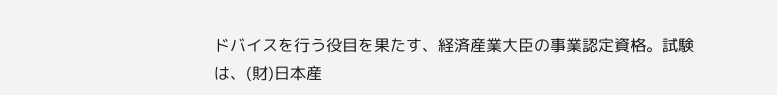ドバイスを行う役目を果たす、経済産業大臣の事業認定資格。試験は、(財)日本産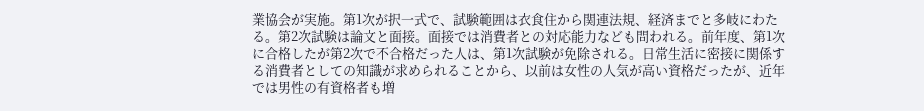業協会が実施。第1次が択一式で、試験範囲は衣食住から関連法規、経済までと多岐にわたる。第2次試験は論文と面接。面接では消費者との対応能力なども問われる。前年度、第1次に合格したが第2次で不合格だった人は、第1次試験が免除される。日常生活に密接に関係する消費者としての知識が求められることから、以前は女性の人気が高い資格だったが、近年では男性の有資格者も増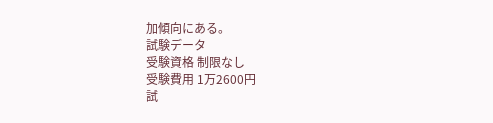加傾向にある。
試験データ
受験資格 制限なし
受験費用 1万2600円
試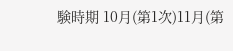験時期 10月(第1次)11月(第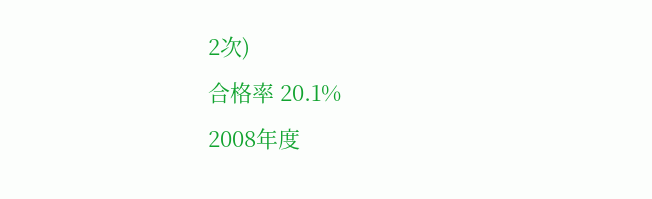2次)
合格率 20.1%
2008年度